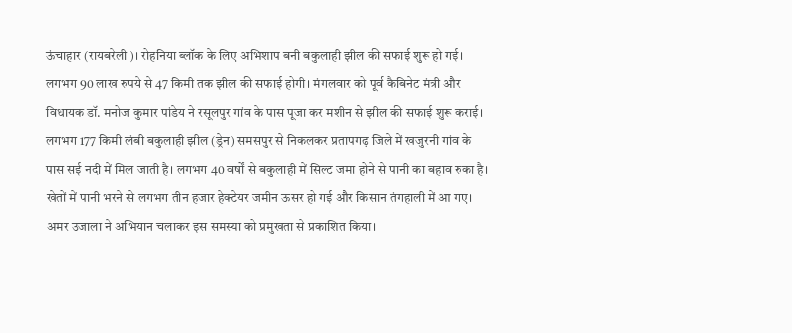ऊंचाहार (रायबरेली)। रोहनिया ब्लॉक के लिए अभिशाप बनी बकुलाही झील की सफाई शुरू हो गई। लगभग 90 लाख रुपये से 47 किमी तक झील की सफाई होगी। मंगलवार को पूर्व कैबिनेट मंत्री और विधायक डॉ. मनोज कुमार पांडेय ने रसूलपुर गांव के पास पूजा कर मशीन से झील की सफाई शुरू कराई।
लगभग 177 किमी लंबी बकुलाही झील (ड्रेन) समसपुर से निकलकर प्रतापगढ़ जिले में खजुरनी गांव के पास सई नदी में मिल जाती है। लगभग 40 वर्षों से बकुलाही में सिल्ट जमा होने से पानी का बहाव रुका है। खेतों में पानी भरने से लगभग तीन हजार हेक्टेयर जमीन ऊसर हो गई और किसान तंगहाली में आ गए। अमर उजाला ने अभियान चलाकर इस समस्या को प्रमुखता से प्रकाशित किया।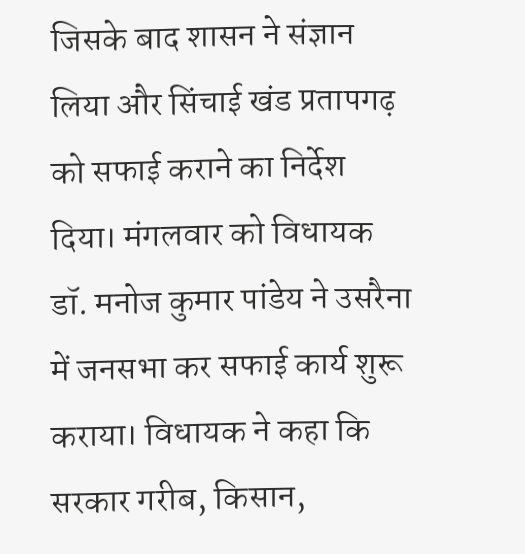जिसके बाद शासन ने संज्ञान लिया और सिंचाई खंड प्रतापगढ़ को सफाई कराने का निर्देश दिया। मंगलवार को विधायक डॉ. मनोज कुमार पांडेय ने उसरैना में जनसभा कर सफाई कार्य शुरू कराया। विधायक ने कहा कि सरकार गरीब, किसान,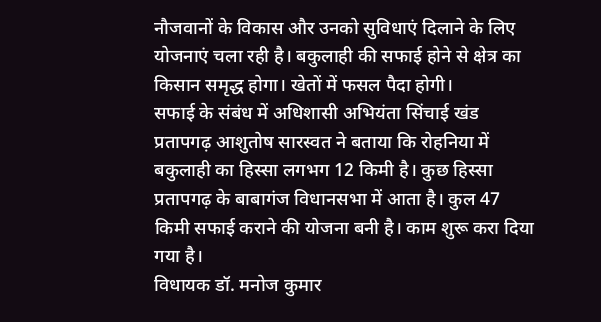नौजवानों के विकास और उनको सुविधाएं दिलाने के लिए योजनाएं चला रही है। बकुलाही की सफाई होने से क्षेत्र का किसान समृद्ध होगा। खेतों में फसल पैदा होगी।
सफाई के संबंध में अधिशासी अभियंता सिंचाई खंड प्रतापगढ़ आशुतोष सारस्वत ने बताया कि रोहनिया में बकुलाही का हिस्सा लगभग 12 किमी है। कुछ हिस्सा प्रतापगढ़ के बाबागंज विधानसभा में आता है। कुल 47 किमी सफाई कराने की योजना बनी है। काम शुरू करा दिया गया है।
विधायक डॉ. मनोज कुमार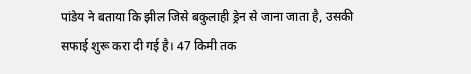पांडेय ने बताया कि झील जिसे बकुलाही ड्रेन से जाना जाता है, उसकी सफाई शुरू करा दी गई है। 47 किमी तक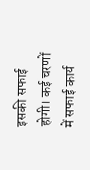इसकी सफाई होगी। कई चरणों में सफाई कार्य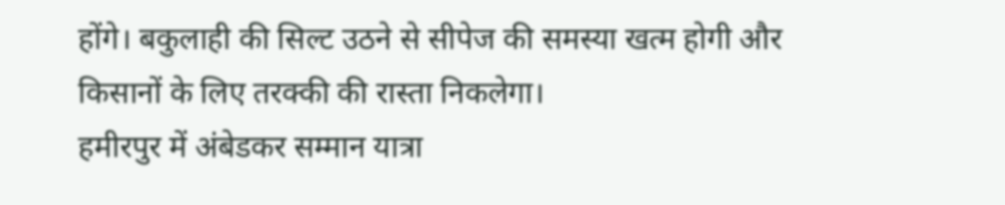होंगे। बकुलाही की सिल्ट उठने से सीपेज की समस्या खत्म होगी और किसानों के लिए तरक्की की रास्ता निकलेगा।
हमीरपुर में अंबेडकर सम्मान यात्रा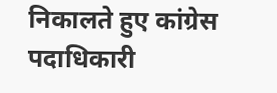निकालते हुए कांग्रेस पदाधिकारी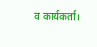व कार्यकर्ता।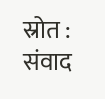स्रोत : संवाद